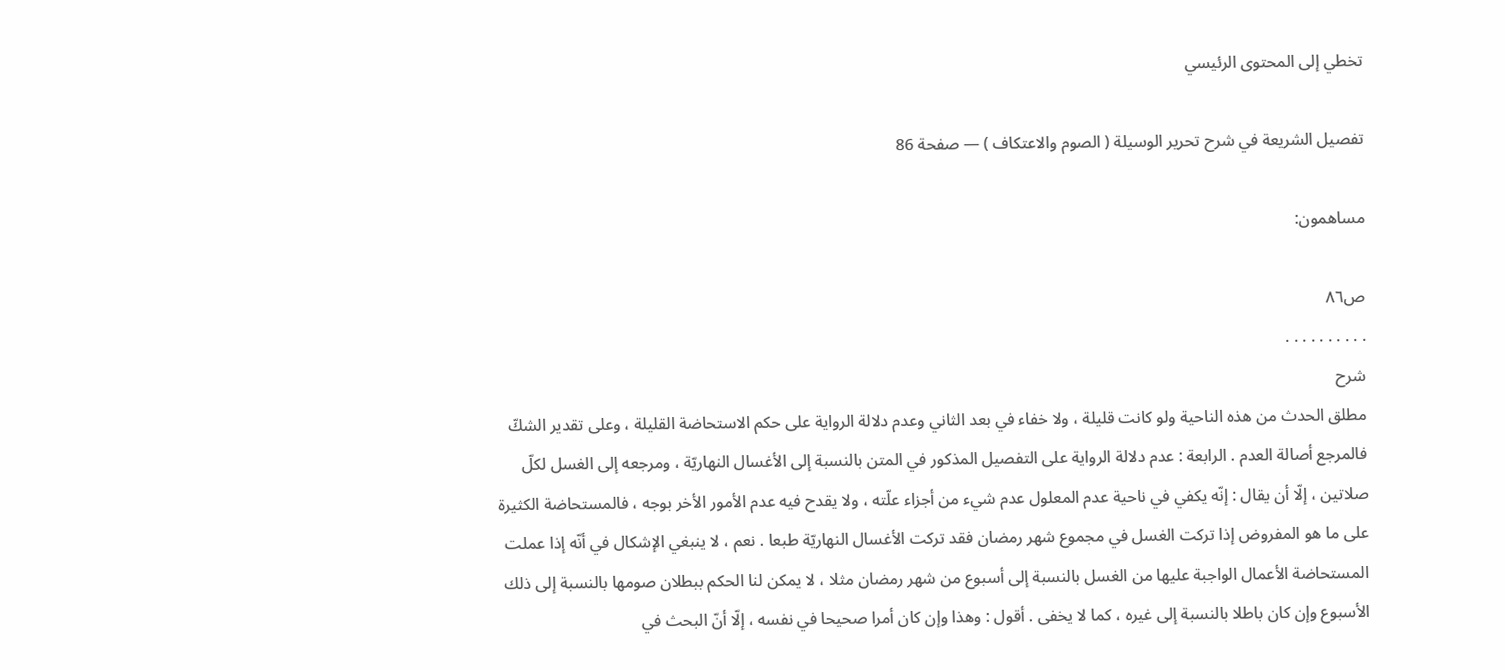تخطي إلى المحتوى الرئيسي

تفصيل الشريعة في شرح تحرير الوسيلة ( الصوم والاعتكاف ) — صفحة 86

مساهمون:

ص٨٦
. . . . . . . . . .
شرح
مطلق الحدث من هذه الناحية ولو كانت قليلة ، ولا خفاء في بعد الثاني وعدم دلالة الرواية على حكم الاستحاضة القليلة ، وعلى تقدير الشكّ فالمرجع أصالة العدم . الرابعة : عدم دلالة الرواية على التفصيل المذكور في المتن بالنسبة إلى الأغسال النهاريّة ، ومرجعه إلى الغسل لكلّ صلاتين ، إلّا أن يقال : إنّه يكفي في ناحية عدم المعلول عدم شيء من أجزاء علّته ، ولا يقدح فيه عدم الأمور الأخر بوجه ، فالمستحاضة الكثيرة على ما هو المفروض إذا تركت الغسل في مجموع شهر رمضان فقد تركت الأغسال النهاريّة طبعا . نعم ، لا ينبغي الإشكال في أنّه إذا عملت المستحاضة الأعمال الواجبة عليها من الغسل بالنسبة إلى أسبوع من شهر رمضان مثلا ، لا يمكن لنا الحكم ببطلان صومها بالنسبة إلى ذلك الأسبوع وإن كان باطلا بالنسبة إلى غيره ، كما لا يخفى . أقول : وهذا وإن كان أمرا صحيحا في نفسه ، إلّا أنّ البحث في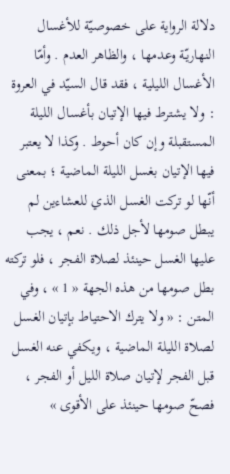دلالة الرواية على خصوصيّة للأغسال النهاريّة وعدمها ، والظاهر العدم . وأمّا الأغسال الليلية ، فقد قال السيّد في العروة : ولا يشترط فيها الإتيان بأغسال الليلة المستقبلة وإن كان أحوط . وكذا لا يعتبر فيها الإتيان بغسل الليلة الماضية ؛ بمعنى أنّها لو تركت الغسل الذي للعشاءين لم يبطل صومها لأجل ذلك . نعم ، يجب عليها الغسل حينئذ لصلاة الفجر ، فلو تركته بطل صومها من هذه الجهة « 1 » ، وفي المتن : « ولا يترك الاحتياط بإتيان الغسل لصلاة الليلة الماضية ، ويكفي عنه الغسل قبل الفجر لإتيان صلاة الليل أو الفجر ، فصحّ صومها حينئذ على الأقوى »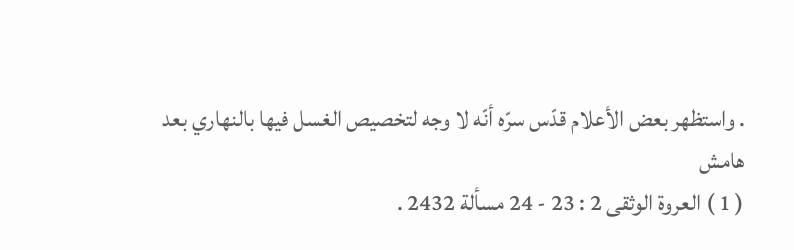. واستظهر بعض الأعلام قدّس سرّه أنّه لا وجه لتخصيص الغسل فيها بالنهاري بعد
هامش
( 1 ) العروة الوثقى 2 : 23 - 24 مسألة 2432 .